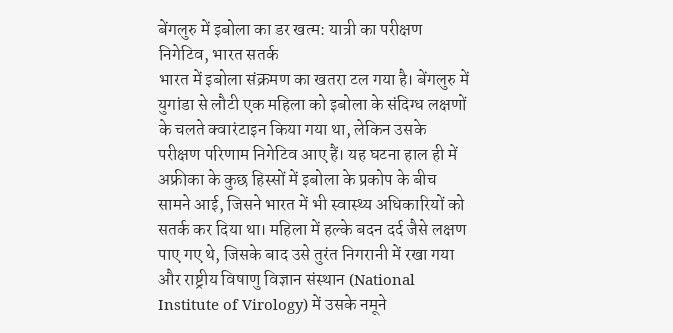बेंगलुरु में इबोला का डर खत्म: यात्री का परीक्षण निगेटिव, भारत सतर्क
भारत में इबोला संक्रमण का खतरा टल गया है। बेंगलुरु में युगांडा से लौटी एक महिला को इबोला के संदिग्ध लक्षणों के चलते क्वारंटाइन किया गया था, लेकिन उसके परीक्षण परिणाम निगेटिव आए हैं। यह घटना हाल ही में अफ्रीका के कुछ हिस्सों में इबोला के प्रकोप के बीच सामने आई, जिसने भारत में भी स्वास्थ्य अधिकारियों को सतर्क कर दिया था। महिला में हल्के बदन दर्द जैसे लक्षण पाए गए थे, जिसके बाद उसे तुरंत निगरानी में रखा गया और राष्ट्रीय विषाणु विज्ञान संस्थान (National Institute of Virology) में उसके नमूने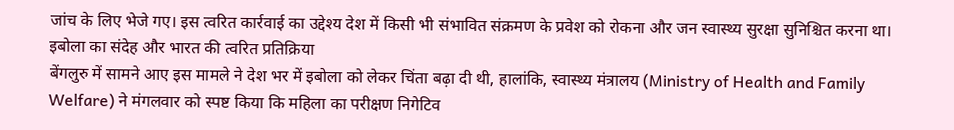जांच के लिए भेजे गए। इस त्वरित कार्रवाई का उद्देश्य देश में किसी भी संभावित संक्रमण के प्रवेश को रोकना और जन स्वास्थ्य सुरक्षा सुनिश्चित करना था।
इबोला का संदेह और भारत की त्वरित प्रतिक्रिया
बेंगलुरु में सामने आए इस मामले ने देश भर में इबोला को लेकर चिंता बढ़ा दी थी, हालांकि, स्वास्थ्य मंत्रालय (Ministry of Health and Family Welfare) ने मंगलवार को स्पष्ट किया कि महिला का परीक्षण निगेटिव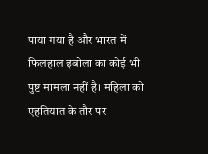पाया गया है और भारत में फिलहाल इबोला का कोई भी पुष्ट मामला नहीं है। महिला को एहतियात के तौर पर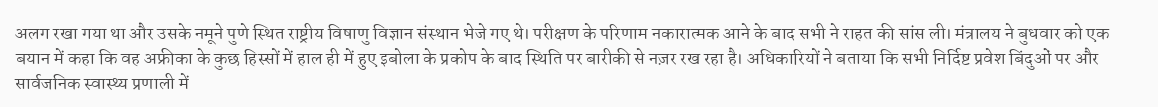अलग रखा गया था और उसके नमूने पुणे स्थित राष्ट्रीय विषाणु विज्ञान संस्थान भेजे गए थे। परीक्षण के परिणाम नकारात्मक आने के बाद सभी ने राहत की सांस ली। मंत्रालय ने बुधवार को एक बयान में कहा कि वह अफ्रीका के कुछ हिस्सों में हाल ही में हुए इबोला के प्रकोप के बाद स्थिति पर बारीकी से नज़र रख रहा है। अधिकारियों ने बताया कि सभी निर्दिष्ट प्रवेश बिंदुओं पर और सार्वजनिक स्वास्थ्य प्रणाली में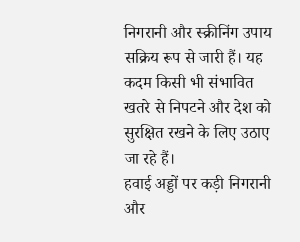निगरानी और स्क्रीनिंग उपाय सक्रिय रूप से जारी हैं। यह कदम किसी भी संभावित खतरे से निपटने और देश को सुरक्षित रखने के लिए उठाए जा रहे हैं।
हवाई अड्डों पर कड़ी निगरानी और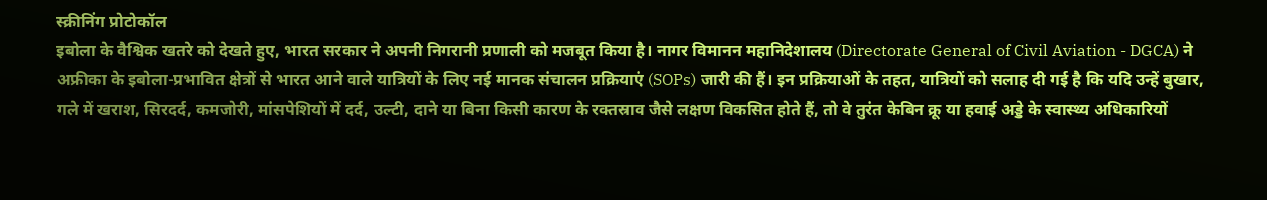स्क्रीनिंग प्रोटोकॉल
इबोला के वैश्विक खतरे को देखते हुए, भारत सरकार ने अपनी निगरानी प्रणाली को मजबूत किया है। नागर विमानन महानिदेशालय (Directorate General of Civil Aviation - DGCA) ने अफ्रीका के इबोला-प्रभावित क्षेत्रों से भारत आने वाले यात्रियों के लिए नई मानक संचालन प्रक्रियाएं (SOPs) जारी की हैं। इन प्रक्रियाओं के तहत, यात्रियों को सलाह दी गई है कि यदि उन्हें बुखार, गले में खराश, सिरदर्द, कमजोरी, मांसपेशियों में दर्द, उल्टी, दाने या बिना किसी कारण के रक्तस्राव जैसे लक्षण विकसित होते हैं, तो वे तुरंत केबिन क्रू या हवाई अड्डे के स्वास्थ्य अधिकारियों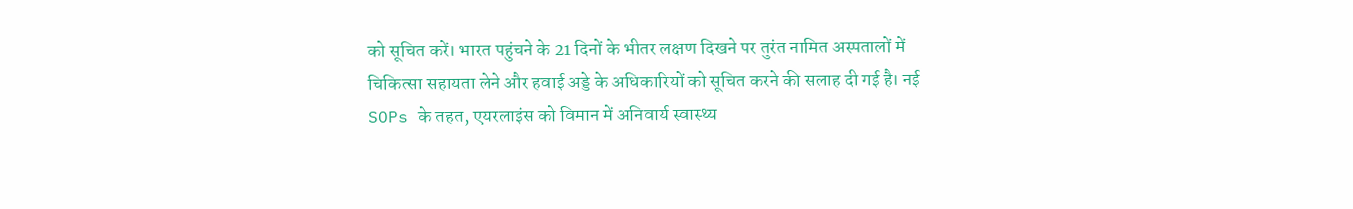को सूचित करें। भारत पहुंचने के 21 दिनों के भीतर लक्षण दिखने पर तुरंत नामित अस्पतालों में चिकित्सा सहायता लेने और हवाई अड्डे के अधिकारियों को सूचित करने की सलाह दी गई है। नई SOPs के तहत, एयरलाइंस को विमान में अनिवार्य स्वास्थ्य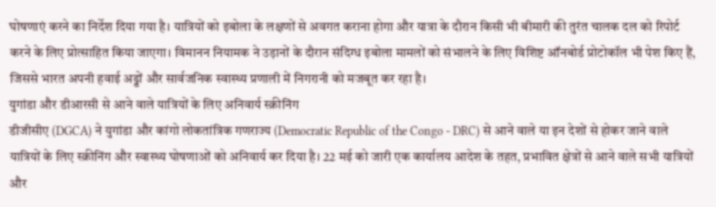घोषणाएं करने का निर्देश दिया गया है। यात्रियों को इबोला के लक्षणों से अवगत कराना होगा और यात्रा के दौरान किसी भी बीमारी की तुरंत चालक दल को रिपोर्ट करने के लिए प्रोत्साहित किया जाएगा। विमानन नियामक ने उड़ानों के दौरान संदिग्ध इबोला मामलों को संभालने के लिए विशिष्ट ऑनबोर्ड प्रोटोकॉल भी पेश किए हैं, जिससे भारत अपनी हवाई अड्डों और सार्वजनिक स्वास्थ्य प्रणाली में निगरानी को मजबूत कर रहा है।
युगांडा और डीआरसी से आने वाले यात्रियों के लिए अनिवार्य स्क्रीनिंग
डीजीसीए (DGCA) ने युगांडा और कांगो लोकतांत्रिक गणराज्य (Democratic Republic of the Congo - DRC) से आने वाले या इन देशों से होकर जाने वाले यात्रियों के लिए स्क्रीनिंग और स्वास्थ्य घोषणाओं को अनिवार्य कर दिया है। 22 मई को जारी एक कार्यालय आदेश के तहत, प्रभावित क्षेत्रों से आने वाले सभी यात्रियों और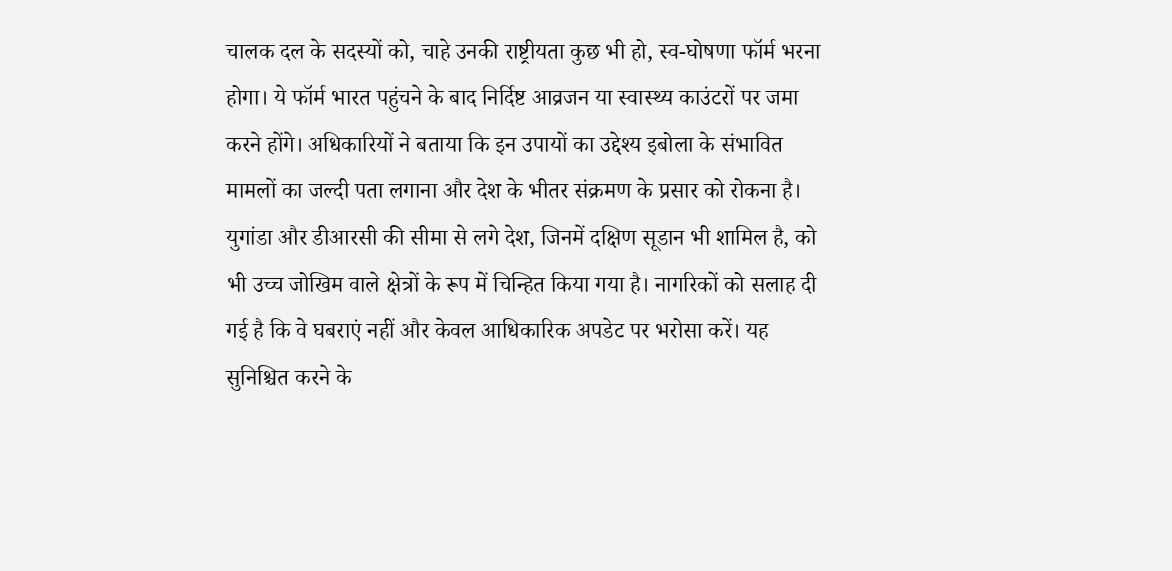चालक दल के सदस्यों को, चाहे उनकी राष्ट्रीयता कुछ भी हो, स्व-घोषणा फॉर्म भरना होगा। ये फॉर्म भारत पहुंचने के बाद निर्दिष्ट आव्रजन या स्वास्थ्य काउंटरों पर जमा करने होंगे। अधिकारियों ने बताया कि इन उपायों का उद्देश्य इबोला के संभावित मामलों का जल्दी पता लगाना और देश के भीतर संक्रमण के प्रसार को रोकना है। युगांडा और डीआरसी की सीमा से लगे देश, जिनमें दक्षिण सूडान भी शामिल है, को भी उच्च जोखिम वाले क्षेत्रों के रूप में चिन्हित किया गया है। नागरिकों को सलाह दी गई है कि वे घबराएं नहीं और केवल आधिकारिक अपडेट पर भरोसा करें। यह सुनिश्चित करने के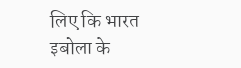लिए कि भारत इबोला के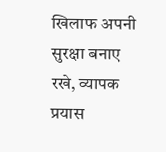खिलाफ अपनी सुरक्षा बनाए रखे, व्यापक प्रयास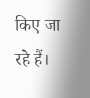किए जा रहे हैं।